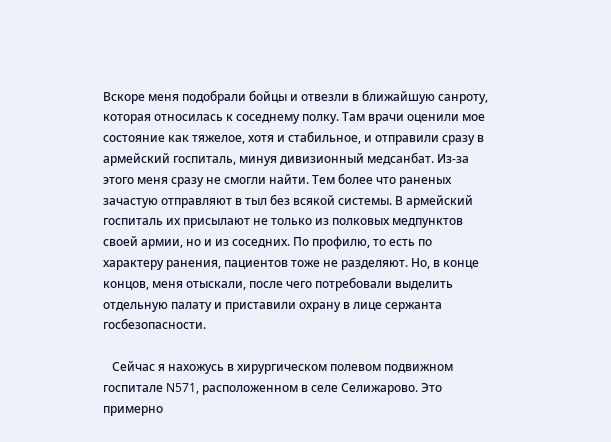Вскоре меня подобрали бойцы и отвезли в ближайшую санроту, которая относилась к соседнему полку. Там врачи оценили мое состояние как тяжелое, хотя и стабильное, и отправили сразу в армейский госпиталь, минуя дивизионный медсанбат. Из-за этого меня сразу не смогли найти. Тем более что раненых зачастую отправляют в тыл без всякой системы. В армейский госпиталь их присылают не только из полковых медпунктов своей армии, но и из соседних. По профилю, то есть по характеру ранения, пациентов тоже не разделяют. Но, в конце концов, меня отыскали, после чего потребовали выделить отдельную палату и приставили охрану в лице сержанта госбезопасности.

   Сейчас я нахожусь в хирургическом полевом подвижном госпитале N571, расположенном в селе Селижарово. Это примерно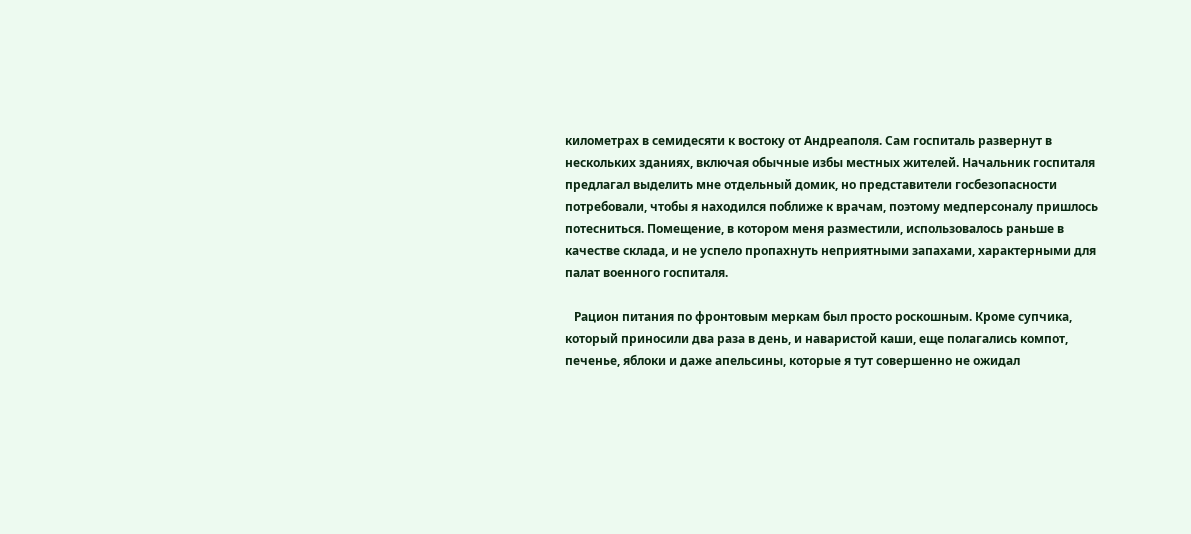километрах в семидесяти к востоку от Андреаполя. Сам госпиталь развернут в нескольких зданиях, включая обычные избы местных жителей. Начальник госпиталя предлагал выделить мне отдельный домик, но представители госбезопасности потребовали, чтобы я находился поближе к врачам, поэтому медперсоналу пришлось потесниться. Помещение, в котором меня разместили, использовалось раньше в качестве склада, и не успело пропахнуть неприятными запахами, характерными для палат военного госпиталя.

   Рацион питания по фронтовым меркам был просто роскошным. Кроме супчика, который приносили два раза в день, и наваристой каши, еще полагались компот, печенье, яблоки и даже апельсины, которые я тут совершенно не ожидал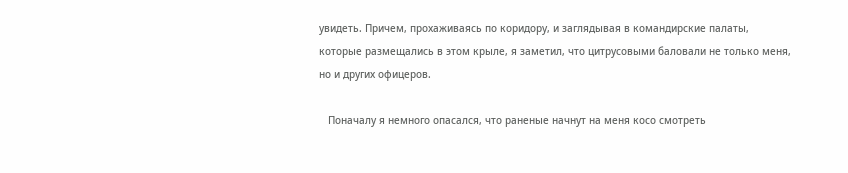увидеть. Причем, прохаживаясь по коридору, и заглядывая в командирские палаты, которые размещались в этом крыле, я заметил, что цитрусовыми баловали не только меня, но и других офицеров.

   Поначалу я немного опасался, что раненые начнут на меня косо смотреть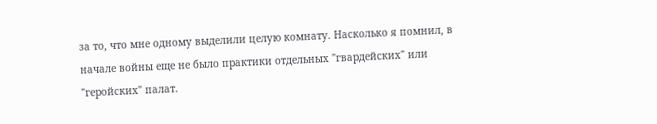за то, что мне одному выделили целую комнату. Насколько я помнил, в начале войны еще не было практики отдельных "гвардейских" или "геройских" палат.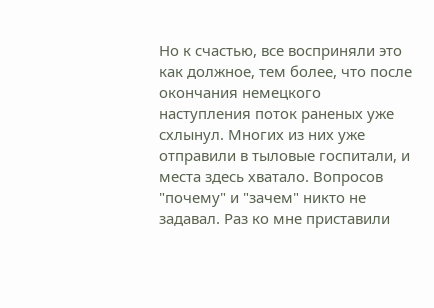Но к счастью, все восприняли это как должное, тем более, что после окончания немецкого наступления поток раненых уже схлынул. Многих из них уже отправили в тыловые госпитали, и места здесь хватало. Вопросов "почему" и "зачем" никто не задавал. Раз ко мне приставили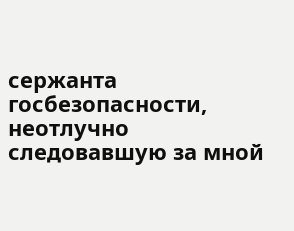сержанта госбезопасности, неотлучно следовавшую за мной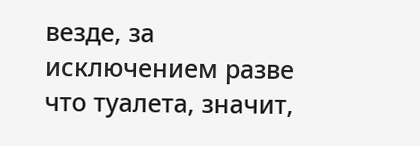везде, за исключением разве что туалета, значит,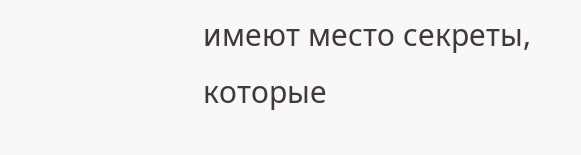имеют место секреты, которые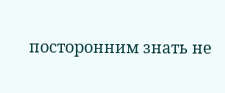посторонним знать не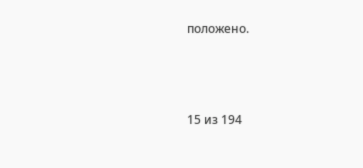положено.



15 из 194